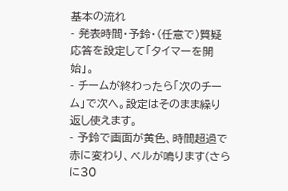基本の流れ
- 発表時間・予鈴・(任意で)質疑応答を設定して「タイマーを開始」。
- チームが終わったら「次のチーム」で次へ。設定はそのまま繰り返し使えます。
- 予鈴で画面が黄色、時間超過で赤に変わり、ベルが鳴ります(さらに30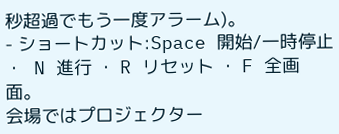秒超過でもう一度アラーム)。
- ショートカット:Space 開始/一時停止 ・ N 進行 ・ R リセット ・ F 全画面。
会場ではプロジェクター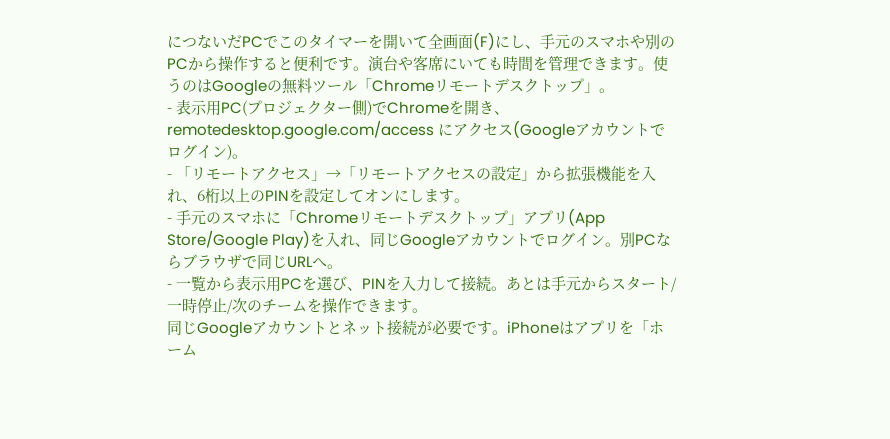につないだPCでこのタイマーを開いて全画面(F)にし、手元のスマホや別のPCから操作すると便利です。演台や客席にいても時間を管理できます。使うのはGoogleの無料ツール「Chromeリモートデスクトップ」。
- 表示用PC(プロジェクター側)でChromeを開き、
remotedesktop.google.com/access にアクセス(Googleアカウントでログイン)。
- 「リモートアクセス」→「リモートアクセスの設定」から拡張機能を入れ、6桁以上のPINを設定してオンにします。
- 手元のスマホに「Chromeリモートデスクトップ」アプリ(App Store/Google Play)を入れ、同じGoogleアカウントでログイン。別PCならブラウザで同じURLへ。
- 一覧から表示用PCを選び、PINを入力して接続。あとは手元からスタート/一時停止/次のチームを操作できます。
同じGoogleアカウントとネット接続が必要です。iPhoneはアプリを「ホーム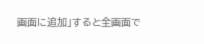画面に追加」すると全画面で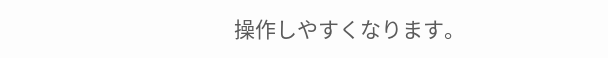操作しやすくなります。